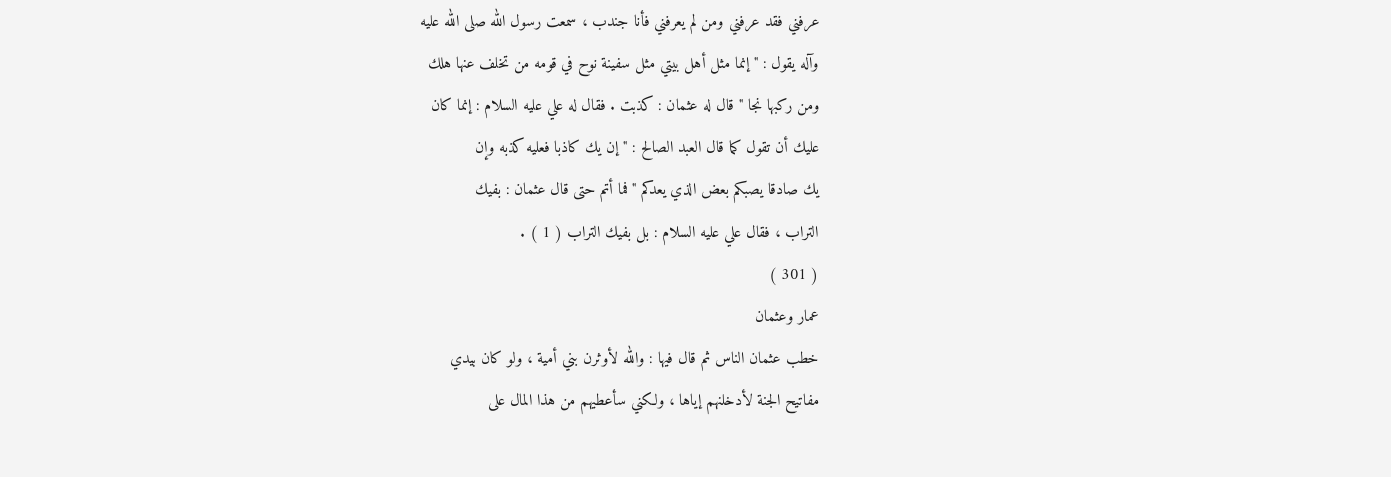عرفني فقد عرفني ومن لم يعرفني فأنا جندب ، سمعت رسول الله صلى الله عليه
وآله يقول : " إنما مثل أهل بيتي مثل سفينة نوح في قومه من تخلف عنها هلك
ومن ركبها نجا " قال له عثمان : كذبت . فقال له علي عليه السلام : إنما كان
عليك أن تقول كما قال العبد الصالح : " إن يك كاذبا فعليه كذبه وإن
يك صادقا يصبكم بعض الذي يعدكم " فما أتم حتى قال عثمان : بفيك
التراب ، فقال علي عليه السلام : بل بفيك التراب ( 1 ) .
( 301 )
عمار وعثمان
خطب عثمان الناس ثم قال فيها : والله لأوثرن بني أمية ، ولو كان بيدي
مفاتيح الجنة لأدخلنهم إياها ، ولكني سأعطيهم من هذا المال على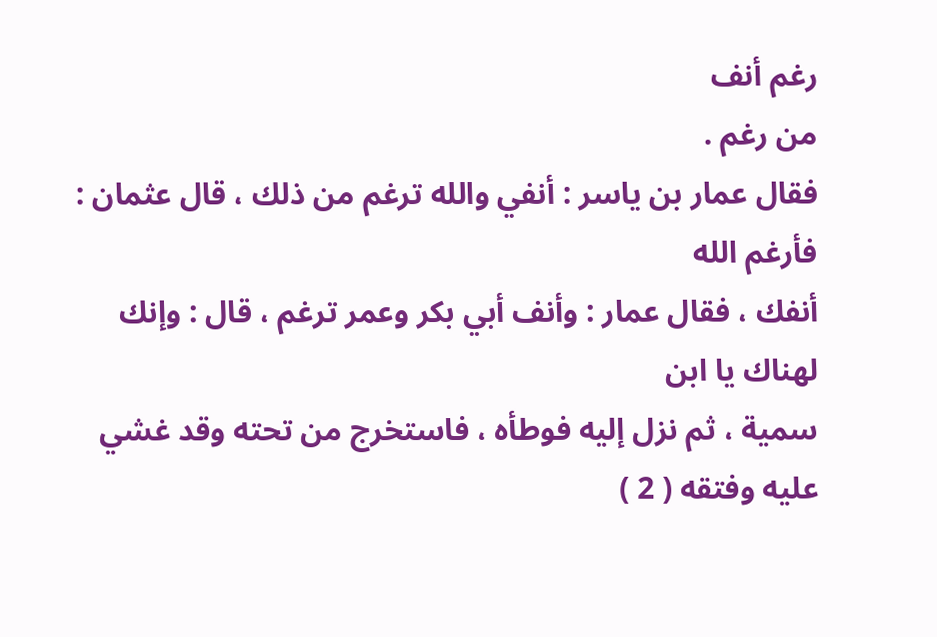رغم أنف
من رغم .
فقال عمار بن ياسر : أنفي والله ترغم من ذلك ، قال عثمان : فأرغم الله
أنفك ، فقال عمار : وأنف أبي بكر وعمر ترغم ، قال : وإنك لهناك يا ابن
سمية ، ثم نزل إليه فوطأه ، فاستخرج من تحته وقد غشي عليه وفتقه ( 2 )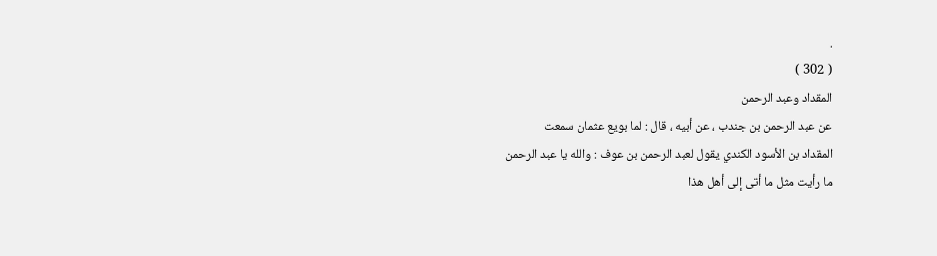.
( 302 )
المقداد وعبد الرحمن
عن عبد الرحمن بن جندب ، عن أبيه ، قال : لما بويع عثمان سمعت
المقداد بن الأسود الكندي يقول لعبد الرحمن بن عوف : والله يا عبد الرحمن
ما رأيت مثل ما أتى إلى أهل هذا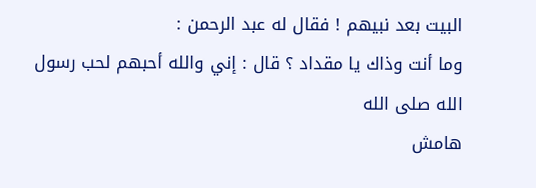البيت بعد نبيهم ! فقال له عبد الرحمن :
وما أنت وذاك يا مقداد ؟ قال : إني والله أحبهم لحب رسول الله صلى الله
هامش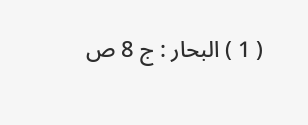( 1 ) البحار : ج 8 ص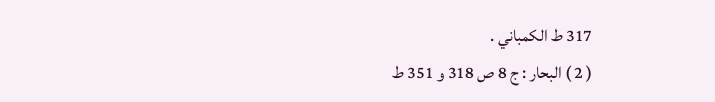317 ط الكمباني .
( 2 ) البحار : ج 8 ص 318 و 351 ط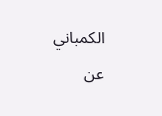الكمباني عن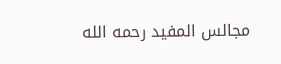مجالس المفيد رحمه الله